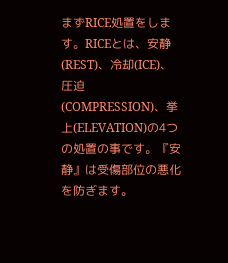まずRICE処置をします。RICEとは、安静(REST)、冷却(ICE)、圧迫(COMPRESSION)、挙上(ELEVATION)の4つの処置の事です。『安静』は受傷部位の悪化を防ぎます。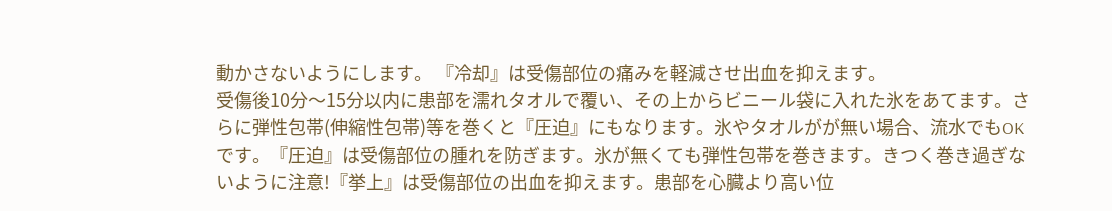動かさないようにします。 『冷却』は受傷部位の痛みを軽減させ出血を抑えます。
受傷後10分〜15分以内に患部を濡れタオルで覆い、その上からビニール袋に入れた氷をあてます。さらに弾性包帯(伸縮性包帯)等を巻くと『圧迫』にもなります。氷やタオルがが無い場合、流水でもOKです。『圧迫』は受傷部位の腫れを防ぎます。氷が無くても弾性包帯を巻きます。きつく巻き過ぎないように注意!『挙上』は受傷部位の出血を抑えます。患部を心臓より高い位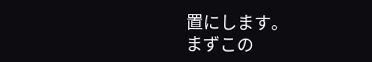置にします。
まずこの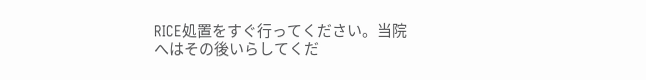RICE処置をすぐ行ってください。当院へはその後いらしてくだ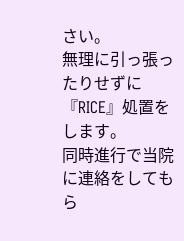さい。
無理に引っ張ったりせずに『RICE』処置をします。
同時進行で当院に連絡をしてもら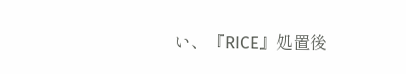い、『RICE』処置後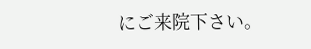にご来院下さい。